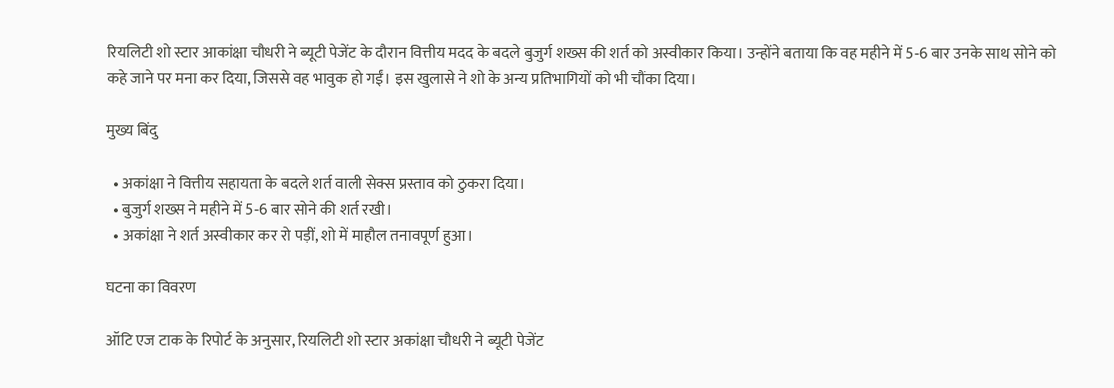रियलिटी शो स्टार आकांक्षा चौधरी ने ब्यूटी पेजेंट के दौरान वित्तीय मदद के बदले बुजुर्ग शख्स की शर्त को अस्वीकार किया। उन्होंने बताया कि वह महीने में 5‑6 बार उनके साथ सोने को कहे जाने पर मना कर दिया, जिससे वह भावुक हो गईं। इस खुलासे ने शो के अन्य प्रतिभागियों को भी चौंका दिया।

मुख्य बिंदु

  • अकांक्षा ने वित्तीय सहायता के बदले शर्त वाली सेक्स प्रस्ताव को ठुकरा दिया।
  • बुजुर्ग शख्स ने महीने में 5‑6 बार सोने की शर्त रखी।
  • अकांक्षा ने शर्त अस्वीकार कर रो पड़ीं, शो में माहौल तनावपूर्ण हुआ।

घटना का विवरण

ऑटि एज टाक के रिपोर्ट के अनुसार, रियलिटी शो स्टार अकांक्षा चौधरी ने ब्यूटी पेजेंट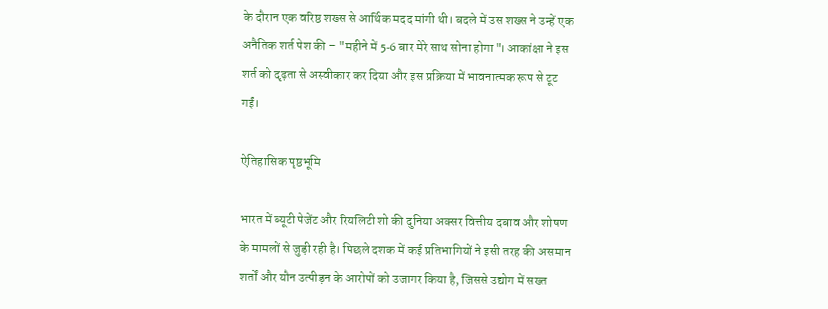के दौरान एक वरिष्ठ शख्स से आर्थिक मदद मांगी थी। बदले में उस शख्स ने उन्हें एक अनैतिक शर्त पेश की – "महीने में 5‑6 बार मेरे साथ सोना होगा"। आकांक्षा ने इस शर्त को दृढ़ता से अस्वीकार कर दिया और इस प्रक्रिया में भावनात्मक रूप से टूट गईं।

ऐतिहासिक पृष्ठभूमि

भारत में ब्यूटी पेजेंट और रियलिटी शो की दुनिया अक्सर वित्तीय दबाव और शोषण के मामलों से जुड़ी रही है। पिछले दशक में कई प्रतिभागियों ने इसी तरह की असमान शर्तों और यौन उत्पीड़न के आरोपों को उजागर किया है, जिससे उद्योग में सख्त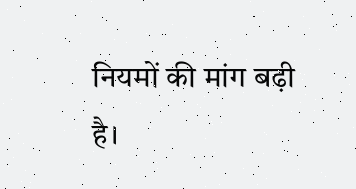नियमों की मांग बढ़ी है।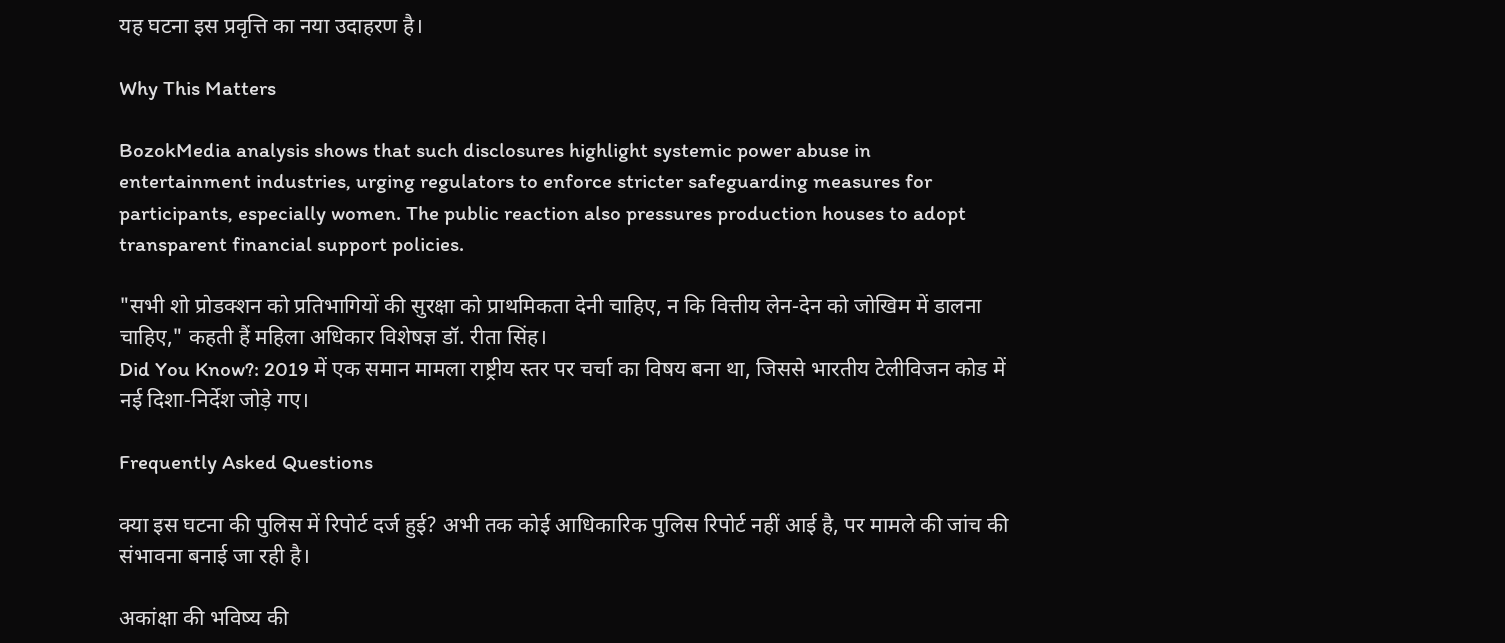यह घटना इस प्रवृत्ति का नया उदाहरण है।

Why This Matters

BozokMedia analysis shows that such disclosures highlight systemic power abuse in entertainment industries, urging regulators to enforce stricter safeguarding measures for participants, especially women. The public reaction also pressures production houses to adopt transparent financial support policies.

"सभी शो प्रोडक्शन को प्रतिभागियों की सुरक्षा को प्राथमिकता देनी चाहिए, न कि वित्तीय लेन‑देन को जोखिम में डालना चाहिए," कहती हैं महिला अधिकार विशेषज्ञ डॉ. रीता सिंह।
Did You Know?: 2019 में एक समान मामला राष्ट्रीय स्तर पर चर्चा का विषय बना था, जिससे भारतीय टेलीविजन कोड में नई दिशा‑निर्देश जोड़े गए।

Frequently Asked Questions

क्या इस घटना की पुलिस में रिपोर्ट दर्ज हुई? अभी तक कोई आधिकारिक पुलिस रिपोर्ट नहीं आई है, पर मामले की जांच की संभावना बनाई जा रही है।

अकांक्षा की भविष्य की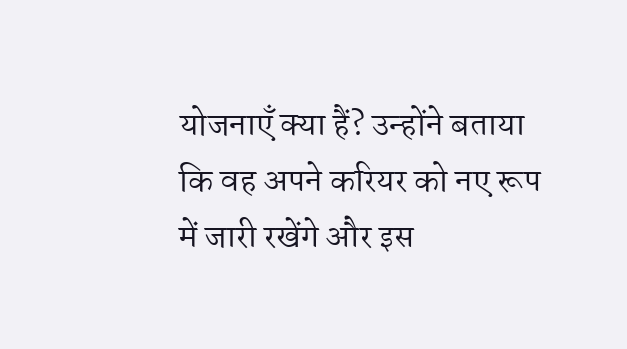योजनाएँ क्या हैं? उन्होंने बताया कि वह अपने करियर को नए रूप में जारी रखेंगे और इस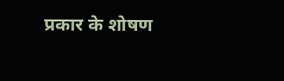प्रकार के शोषण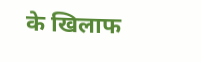के खिलाफ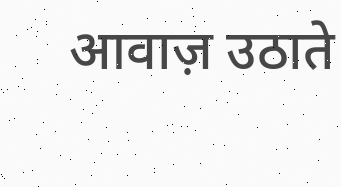आवाज़ उठाते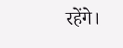रहेंगे।